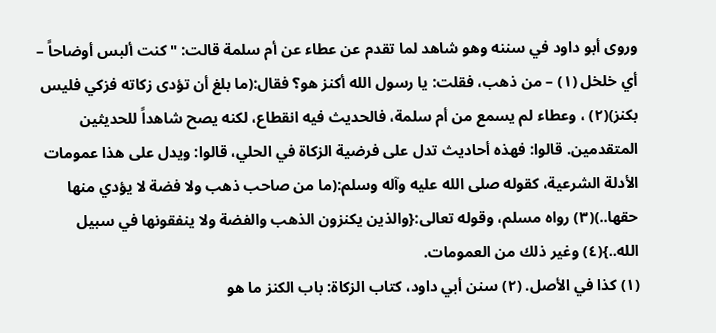وروى أبو داود في سننه وهو شاهد لما تقدم عن عطاء عن أم سلمة قالت: " كنت ألبس أوضاحاً – أي خلخل (١) – من ذهب، فقلت: يا رسول الله أكنز هو؟ فقال:(ما بلغ أن تؤدى زكاته فزكي فليس بكنز)(٢) ، وعطاء لم يسمع من أم سلمة، فالحديث فيه انقطاع، لكنه يصح شاهداً للحديثين المتقدمين. قالوا: فهذه أحاديث تدل على فرضية الزكاة في الحلي، قالوا: ويدل على هذا عمومات الأدلة الشرعية، كقوله صلى الله عليه وآله وسلم:(ما من صاحب ذهب ولا فضة لا يؤدي منها حقها..)(٣) رواه مسلم، وقوله تعالى:{والذين يكنزون الذهب والفضة ولا ينفقونها في سبيل الله..}(٤) وغير ذلك من العمومات.
(١) كذا في الأصل. (٢) سنن أبي داود، كتاب الزكاة: باب الكنز ما هو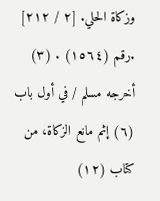وزكاة الحلي. [٢ / ٢١٢] .رقم (١٥٦٤) . (٣) أخرجه مسلم / في أول باب (٦) إثم مانع الزكاة، من كتاب (١٢)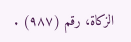الزكاة، رقم (٩٨٧) .